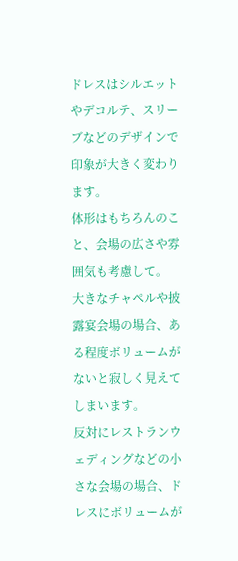ドレスはシルエットやデコルテ、スリーブなどのデザインで印象が大きく変わります。
体形はもちろんのこと、会場の広さや雰囲気も考慮して。
大きなチャペルや披露宴会場の場合、ある程度ボリュームがないと寂しく見えてしまいます。
反対にレストランウェディングなどの小さな会場の場合、ドレスにボリュームが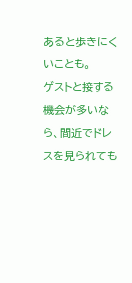あると歩きにくいことも。
ゲストと接する機会が多いなら、間近でドレスを見られても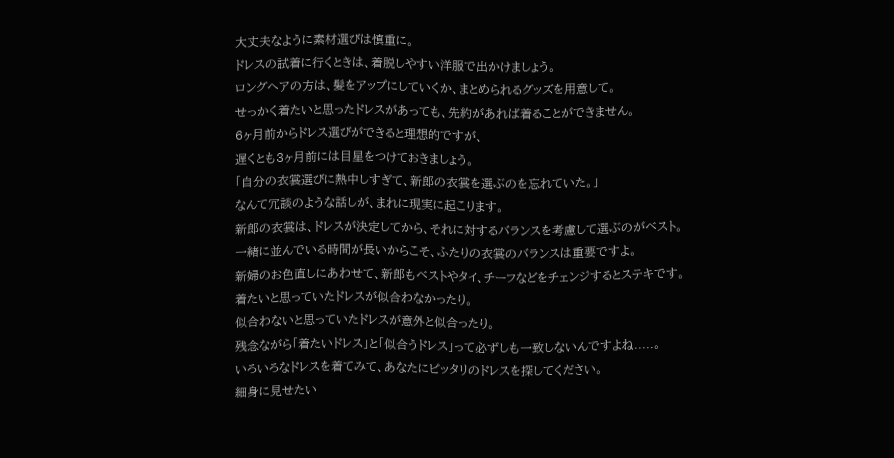大丈夫なように素材選びは慎重に。
ドレスの試着に行くときは、着脱しやすい洋服で出かけましょう。
ロングヘアの方は、髪をアップにしていくか、まとめられるグッズを用意して。
せっかく着たいと思ったドレスがあっても、先約があれば着ることができません。
6ヶ月前からドレス選びができると理想的ですが、
遅くとも3ヶ月前には目星をつけておきましょう。
「自分の衣裳選びに熱中しすぎて、新郎の衣裳を選ぶのを忘れていた。」
なんて冗談のような話しが、まれに現実に起こります。
新郎の衣裳は、ドレスが決定してから、それに対するバランスを考慮して選ぶのがベスト。
一緒に並んでいる時間が長いからこそ、ふたりの衣裳のバランスは重要ですよ。
新婦のお色直しにあわせて、新郎もベストやタイ、チーフなどをチェンジするとステキです。
着たいと思っていたドレスが似合わなかったり。
似合わないと思っていたドレスが意外と似合ったり。
残念ながら「着たいドレス」と「似合うドレス」って必ずしも一致しないんですよね.....。
いろいろなドレスを着てみて、あなたにピッタリのドレスを探してください。
細身に見せたい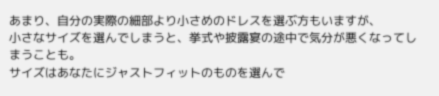あまり、自分の実際の細部より小さめのドレスを選ぶ方もいますが、
小さなサイズを選んでしまうと、挙式や披露宴の途中で気分が悪くなってしまうことも。
サイズはあなたにジャストフィットのものを選んで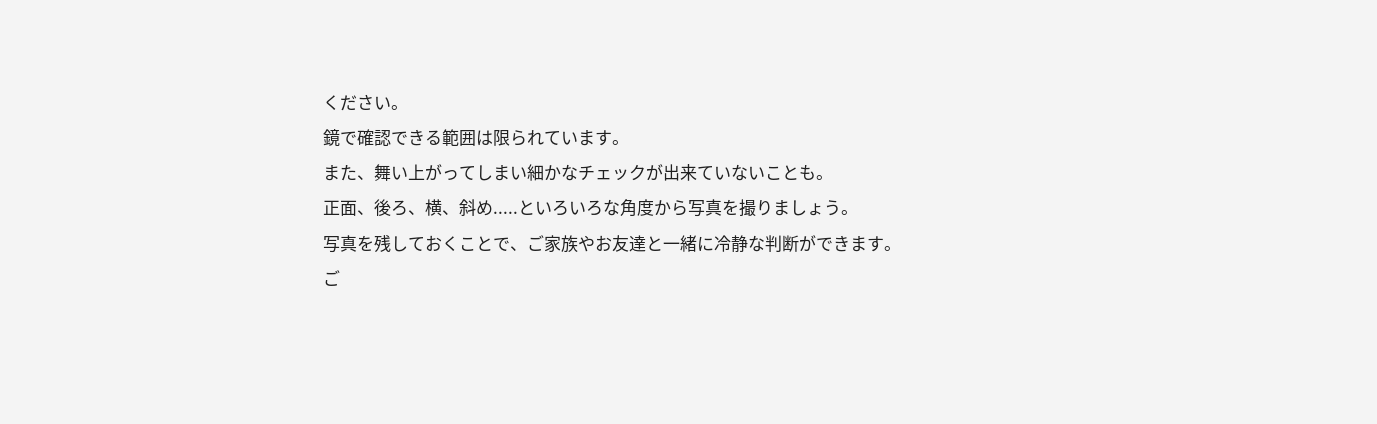ください。
鏡で確認できる範囲は限られています。
また、舞い上がってしまい細かなチェックが出来ていないことも。
正面、後ろ、横、斜め.....といろいろな角度から写真を撮りましょう。
写真を残しておくことで、ご家族やお友達と一緒に冷静な判断ができます。
ご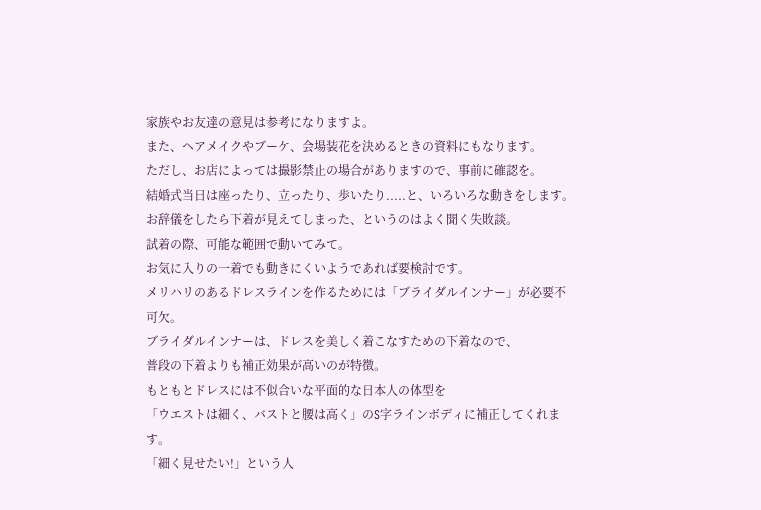家族やお友達の意見は参考になりますよ。
また、ヘアメイクやブーケ、会場装花を決めるときの資料にもなります。
ただし、お店によっては撮影禁止の場合がありますので、事前に確認を。
結婚式当日は座ったり、立ったり、歩いたり.....と、いろいろな動きをします。
お辞儀をしたら下着が見えてしまった、というのはよく聞く失敗談。
試着の際、可能な範囲で動いてみて。
お気に入りの一着でも動きにくいようであれば要検討です。
メリハリのあるドレスラインを作るためには「ブライダルインナー」が必要不可欠。
ブライダルインナーは、ドレスを美しく着こなすための下着なので、
普段の下着よりも補正効果が高いのが特徴。
もともとドレスには不似合いな平面的な日本人の体型を
「ウエストは細く、バストと腰は高く」のS字ラインボディに補正してくれます。
「細く見せたい!」という人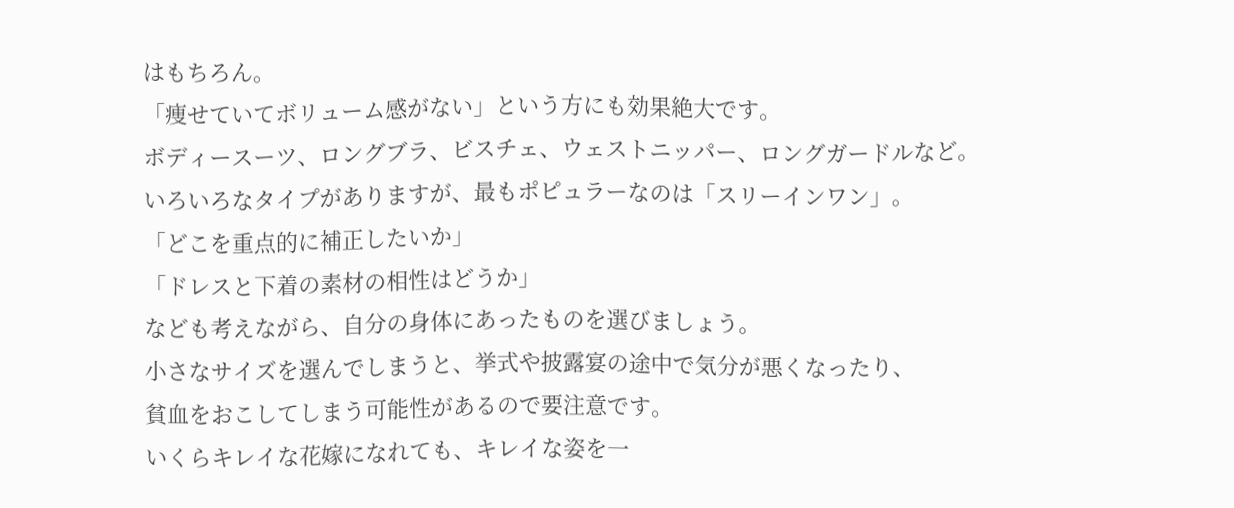はもちろん。
「痩せていてボリューム感がない」という方にも効果絶大です。
ボディースーツ、ロングブラ、ビスチェ、ウェストニッパー、ロングガードルなど。
いろいろなタイプがありますが、最もポピュラーなのは「スリーインワン」。
「どこを重点的に補正したいか」
「ドレスと下着の素材の相性はどうか」
なども考えながら、自分の身体にあったものを選びましょう。
小さなサイズを選んでしまうと、挙式や披露宴の途中で気分が悪くなったり、
貧血をおこしてしまう可能性があるので要注意です。
いくらキレイな花嫁になれても、キレイな姿を一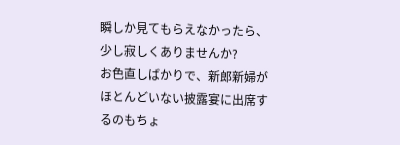瞬しか見てもらえなかったら、少し寂しくありませんか?
お色直しばかりで、新郎新婦がほとんどいない披露宴に出席するのもちょ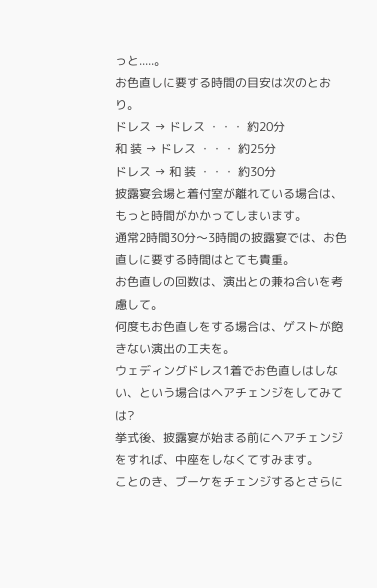っと.....。
お色直しに要する時間の目安は次のとおり。
ドレス → ドレス ・・・ 約20分
和 装 → ドレス ・・・ 約25分
ドレス → 和 装 ・・・ 約30分
披露宴会場と着付室が離れている場合は、もっと時間がかかってしまいます。
通常2時間30分〜3時間の披露宴では、お色直しに要する時間はとても貴重。
お色直しの回数は、演出との兼ね合いを考慮して。
何度もお色直しをする場合は、ゲストが飽きない演出の工夫を。
ウェディングドレス1着でお色直しはしない、という場合はヘアチェンジをしてみては?
挙式後、披露宴が始まる前にヘアチェンジをすれば、中座をしなくてすみます。
ことのき、ブーケをチェンジするとさらに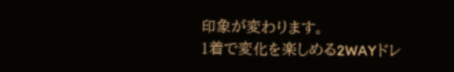印象が変わります。
1着で変化を楽しめる2WAYドレ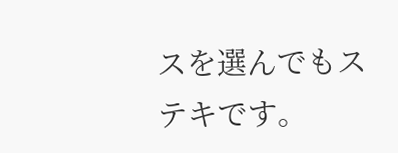スを選んでもステキです。